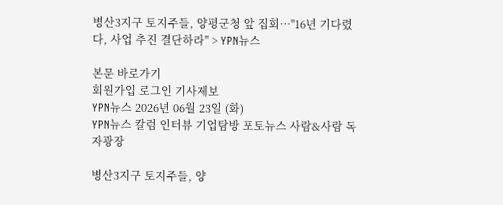병산3지구 토지주들, 양평군청 앞 집회…"16년 기다렸다, 사업 추진 결단하라" > YPN뉴스

본문 바로가기
회원가입 로그인 기사제보
YPN뉴스 2026년 06월 23일 (화)
YPN뉴스 칼럼 인터뷰 기업탐방 포토뉴스 사람&사람 독자광장

병산3지구 토지주들, 양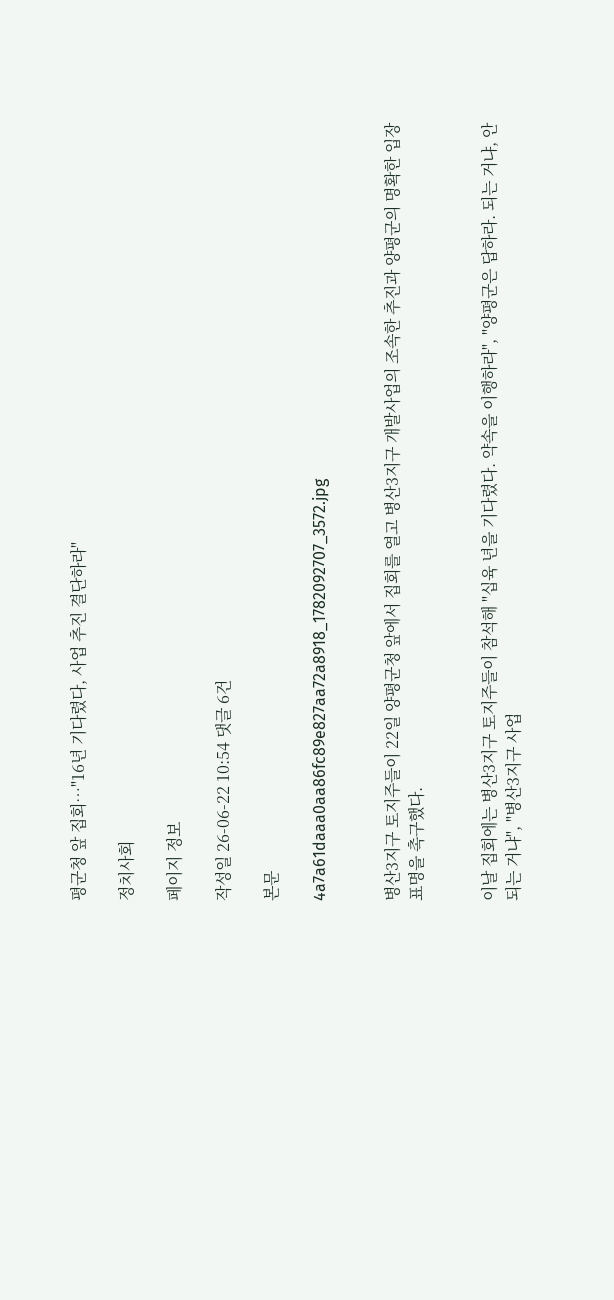평군청 앞 집회…"16년 기다렸다, 사업 추진 결단하라"

정치사회

페이지 정보

작성일 26-06-22 10:54 댓글 6건

본문

4a7a61daaa0aa86fc89e827aa72a8918_1782092707_3572.jpg


병산3지구 토지주들이 22일 양평군청 앞에서 집회를 열고 병산3지구 개발사업의 조속한 추진과 양평군의 명확한 입장 표명을 촉구했다.


이날 집회에는 병산3지구 토지주들이 참석해 "십육 년을 기다렸다. 약속을 이행하라", "양평군은 답하라. 되는 거냐, 안 되는 거냐", "병산3지구 사업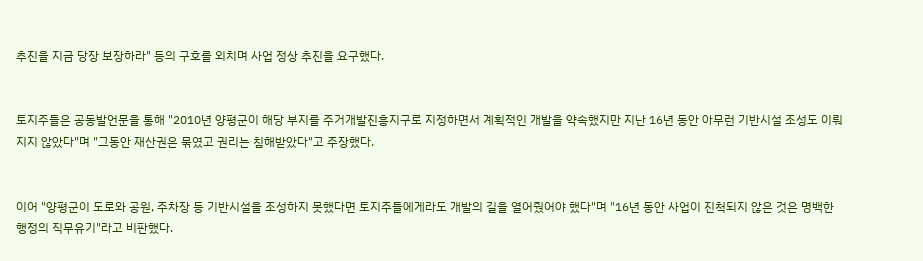추진을 지금 당장 보장하라" 등의 구호를 외치며 사업 정상 추진을 요구했다.


토지주들은 공동발언문을 통해 "2010년 양평군이 해당 부지를 주거개발진흥지구로 지정하면서 계획적인 개발을 약속했지만 지난 16년 동안 아무런 기반시설 조성도 이뤄지지 않았다"며 "그동안 재산권은 묶였고 권리는 침해받았다"고 주장했다.


이어 "양평군이 도로와 공원, 주차장 등 기반시설을 조성하지 못했다면 토지주들에게라도 개발의 길을 열어줬어야 했다"며 "16년 동안 사업이 진척되지 않은 것은 명백한 행정의 직무유기"라고 비판했다.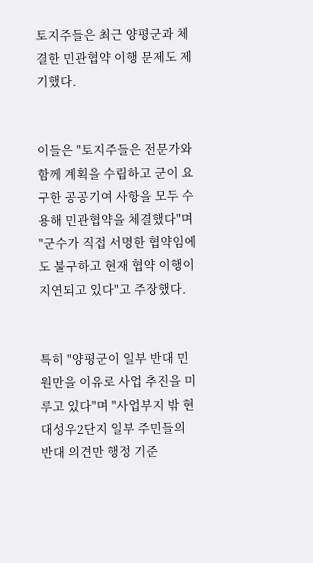토지주들은 최근 양평군과 체결한 민관협약 이행 문제도 제기했다.


이들은 "토지주들은 전문가와 함께 계획을 수립하고 군이 요구한 공공기여 사항을 모두 수용해 민관협약을 체결했다"며 "군수가 직접 서명한 협약임에도 불구하고 현재 협약 이행이 지연되고 있다"고 주장했다.


특히 "양평군이 일부 반대 민원만을 이유로 사업 추진을 미루고 있다"며 "사업부지 밖 현대성우2단지 일부 주민들의 반대 의견만 행정 기준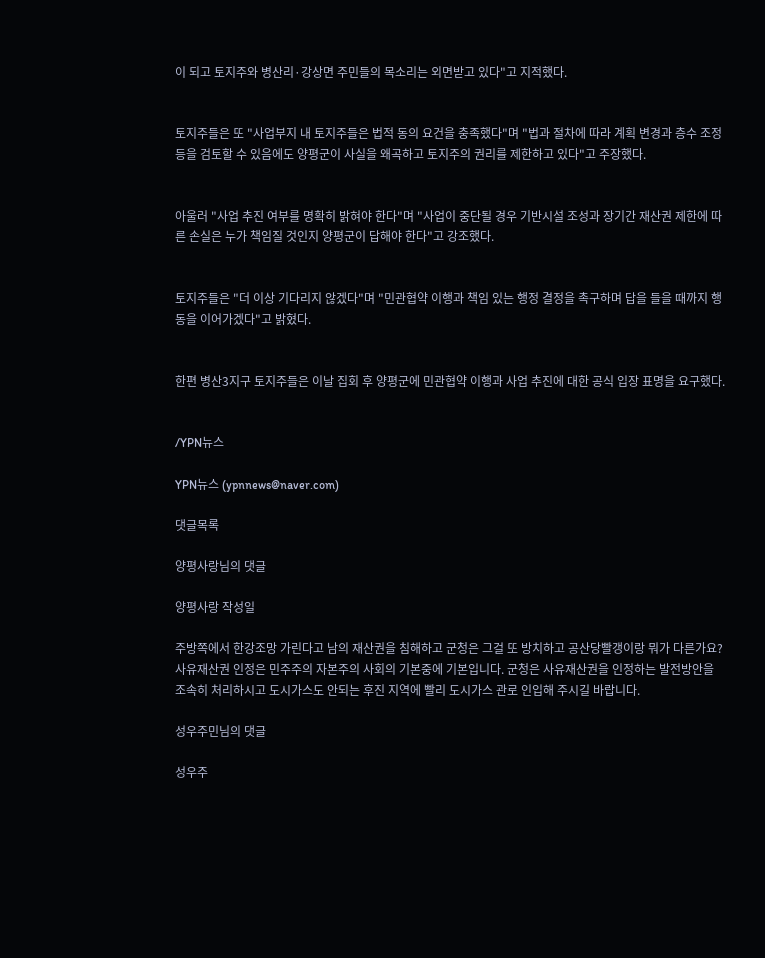이 되고 토지주와 병산리·강상면 주민들의 목소리는 외면받고 있다"고 지적했다.


토지주들은 또 "사업부지 내 토지주들은 법적 동의 요건을 충족했다"며 "법과 절차에 따라 계획 변경과 층수 조정 등을 검토할 수 있음에도 양평군이 사실을 왜곡하고 토지주의 권리를 제한하고 있다"고 주장했다.


아울러 "사업 추진 여부를 명확히 밝혀야 한다"며 "사업이 중단될 경우 기반시설 조성과 장기간 재산권 제한에 따른 손실은 누가 책임질 것인지 양평군이 답해야 한다"고 강조했다.


토지주들은 "더 이상 기다리지 않겠다"며 "민관협약 이행과 책임 있는 행정 결정을 촉구하며 답을 들을 때까지 행동을 이어가겠다"고 밝혔다.


한편 병산3지구 토지주들은 이날 집회 후 양평군에 민관협약 이행과 사업 추진에 대한 공식 입장 표명을 요구했다.


/YPN뉴스

YPN뉴스 (ypnnews@naver.com)

댓글목록

양평사랑님의 댓글

양평사랑 작성일

주방쪽에서 한강조망 가린다고 남의 재산권을 침해하고 군청은 그걸 또 방치하고 공산당빨갱이랑 뭐가 다른가요?
사유재산권 인정은 민주주의 자본주의 사회의 기본중에 기본입니다. 군청은 사유재산권을 인정하는 발전방안을 조속히 처리하시고 도시가스도 안되는 후진 지역에 빨리 도시가스 관로 인입해 주시길 바랍니다.

성우주민님의 댓글

성우주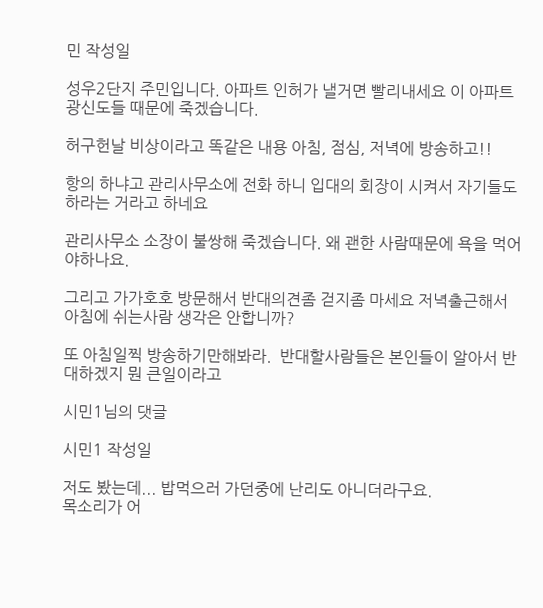민 작성일

성우2단지 주민입니다. 아파트 인허가 낼거면 빨리내세요 이 아파트 광신도들 때문에 죽겠습니다.

허구헌날 비상이라고 똑같은 내용 아침, 점심, 저녁에 방송하고!!

항의 하냐고 관리사무소에 전화 하니 입대의 회장이 시켜서 자기들도 하라는 거라고 하네요

관리사무소 소장이 불쌍해 죽겠습니다. 왜 괜한 사람때문에 욕을 먹어야하나요.

그리고 가가호호 방문해서 반대의견좀 걷지좀 마세요 저녁출근해서 아침에 쉬는사람 생각은 안합니까?

또 아침일찍 방송하기만해봐라.  반대할사람들은 본인들이 알아서 반대하겠지 뭔 큰일이라고

시민1님의 댓글

시민1 작성일

저도 봤는데... 밥먹으러 가던중에 난리도 아니더라구요.
목소리가 어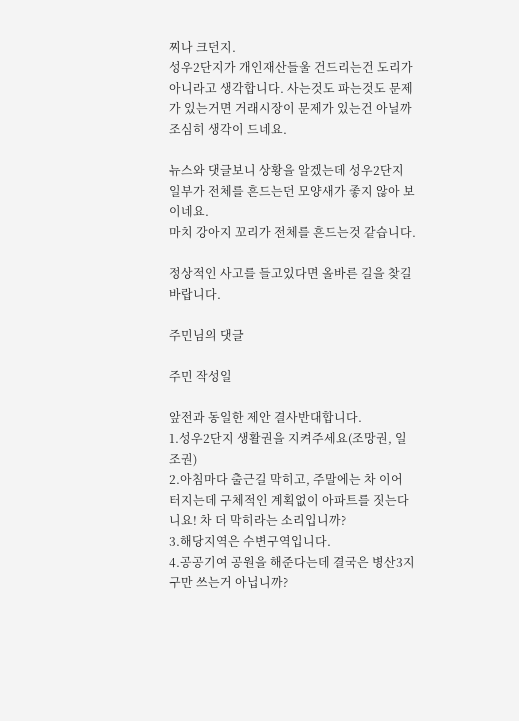찌나 크던지.
성우2단지가 개인재산들울 건드리는건 도리가 아니라고 생각합니다. 사는것도 파는것도 문제가 있는거면 거래시장이 문제가 있는건 아닐까 조심히 생각이 드네요.

뉴스와 댓글보니 상황을 알겠는데 성우2단지 일부가 전체를 흔드는던 모양새가 좋지 않아 보이네요.
마치 강아지 꼬리가 전체를 흔드는것 같습니다.

정상적인 사고를 들고있다면 올바른 길을 찾길 바랍니다.

주민님의 댓글

주민 작성일

앞전과 동일한 제안 결사반대합니다.
1.성우2단지 생활권을 지켜주세요(조망권, 일조권)
2.아침마다 출근길 막히고, 주말에는 차 이어 터지는데 구체적인 계획없이 아파트를 짓는다니요! 차 더 막히라는 소리입니까?
3.해당지역은 수변구역입니다.
4.공공기여 공원을 해준다는데 결국은 병산3지구만 쓰는거 아닙니까?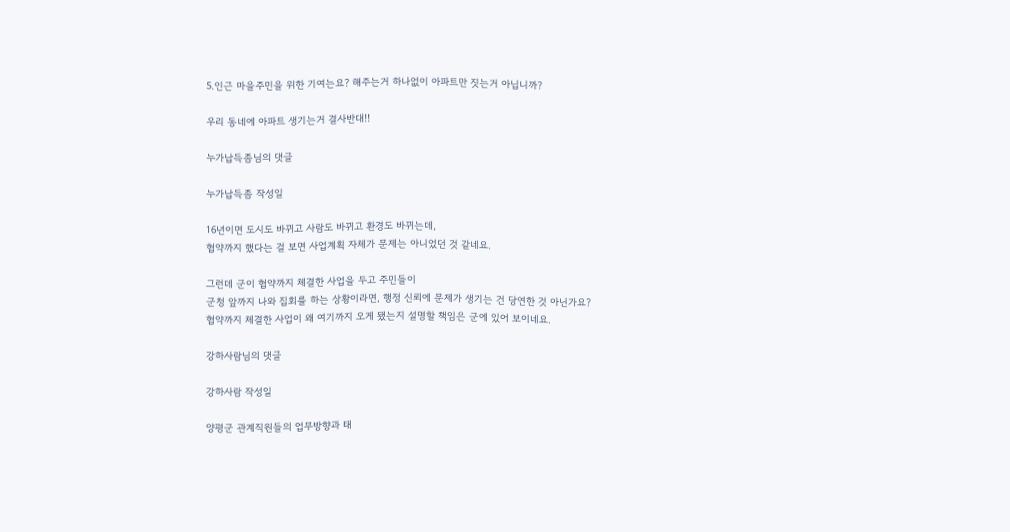5.인근 마을주민을 위한 기여는요? 해주는거 하나없이 아파트만 짓는거 아닙니까?

우리 동네에 아파트 생기는거 결사반대!!

누가납득좀님의 댓글

누가납득좀 작성일

16년이면 도시도 바뀌고 사람도 바뀌고 환경도 바뀌는데,
협약까지 했다는 걸 보면 사업계획 자체가 문제는 아니었던 것 같네요.

그런데 군이 협약까지 체결한 사업을 두고 주민들이
군청 앞까지 나와 집회를 하는 상황이라면, 행정 신뢰에 문제가 생기는 건 당연한 것 아닌가요?
협약까지 체결한 사업이 왜 여기까지 오게 됐는지 설명할 책임은 군에 있어 보이네요.

강하사람님의 댓글

강하사람 작성일

양평군 관계직원들의 업무방향과 태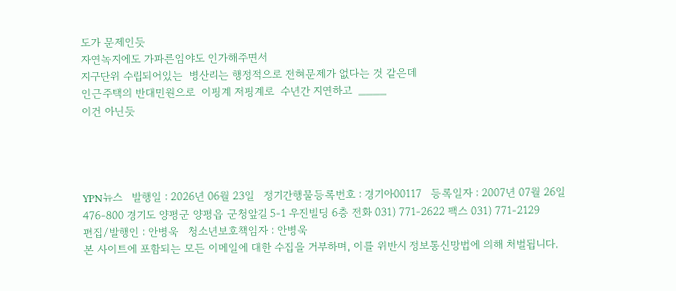도가 문제인듯
자연녹지에도 가파른임야도 인가해주면서
지구단위 수립되어있는  병산리는 행정적으로 전혀문제가 없다는 것 같은데
인근주택의 반대민원으로  이핑계 저핑계로  수년간 지연하고  ____
이건 아닌듯




YPN뉴스   발행일 : 2026년 06월 23일   정기간행물등록번호 : 경기아00117   등록일자 : 2007년 07월 26일
476-800 경기도 양평군 양평읍 군청앞길 5-1 우진빌딩 6층 전화 031) 771-2622 팩스 031) 771-2129
편집/발행인 : 안병욱   청소년보호책임자 : 안병욱
본 사이트에 포함되는 모든 이메일에 대한 수집을 거부하며, 이를 위반시 정보통신망법에 의해 처벌됩니다.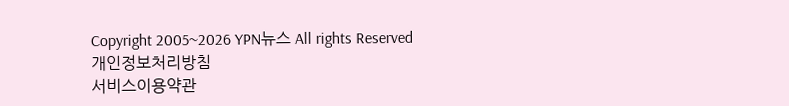Copyright 2005~2026 YPN뉴스 All rights Reserved
개인정보처리방침
서비스이용약관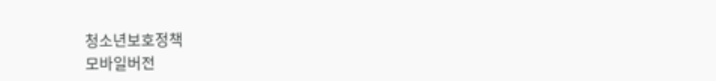청소년보호정책
모바일버전